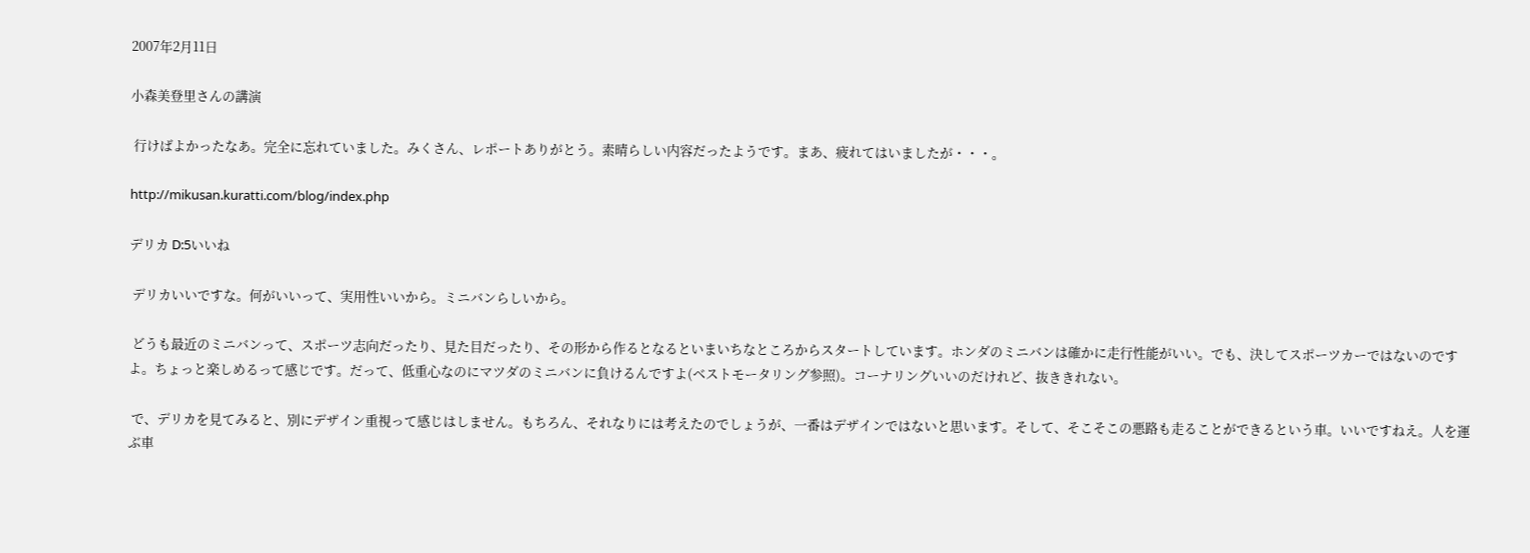2007年2月11日

小森美登里さんの講演

 行けばよかったなあ。完全に忘れていました。みくさん、レポートありがとう。素晴らしい内容だったようです。まあ、疲れてはいましたが・・・。

http://mikusan.kuratti.com/blog/index.php

デリカ D:5いいね

 デリカいいですな。何がいいって、実用性いいから。ミニバンらしいから。

 どうも最近のミニバンって、スポーツ志向だったり、見た目だったり、その形から作るとなるといまいちなところからスタートしています。ホンダのミニバンは確かに走行性能がいい。でも、決してスポーツカーではないのですよ。ちょっと楽しめるって感じです。だって、低重心なのにマツダのミニバンに負けるんですよ(ベストモータリング参照)。コーナリングいいのだけれど、抜ききれない。

 で、デリカを見てみると、別にデザイン重視って感じはしません。もちろん、それなりには考えたのでしょうが、一番はデザインではないと思います。そして、そこそこの悪路も走ることができるという車。いいですねえ。人を運ぶ車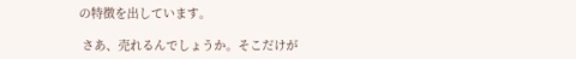の特徴を出しています。

 さあ、売れるんでしょうか。そこだけが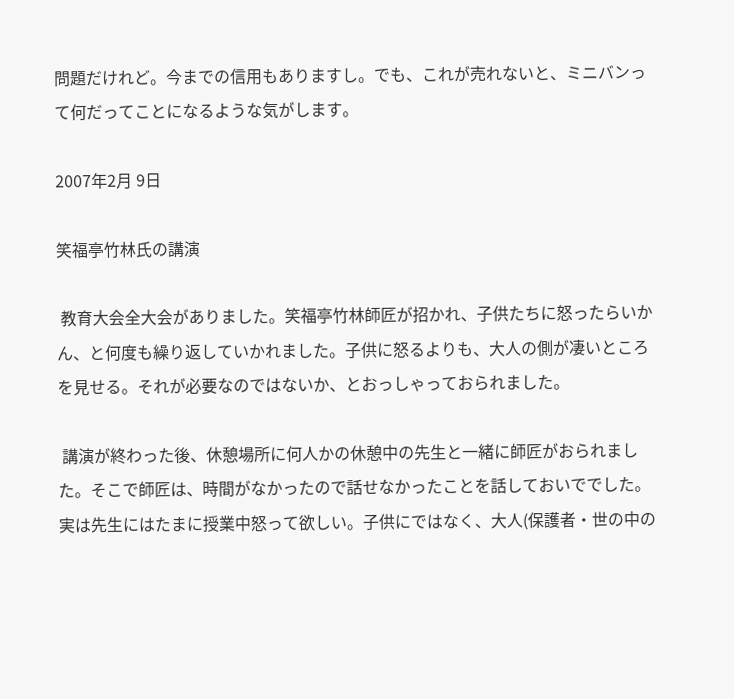問題だけれど。今までの信用もありますし。でも、これが売れないと、ミニバンって何だってことになるような気がします。

2007年2月 9日

笑福亭竹林氏の講演

 教育大会全大会がありました。笑福亭竹林師匠が招かれ、子供たちに怒ったらいかん、と何度も繰り返していかれました。子供に怒るよりも、大人の側が凄いところを見せる。それが必要なのではないか、とおっしゃっておられました。

 講演が終わった後、休憩場所に何人かの休憩中の先生と一緒に師匠がおられました。そこで師匠は、時間がなかったので話せなかったことを話しておいででした。実は先生にはたまに授業中怒って欲しい。子供にではなく、大人(保護者・世の中の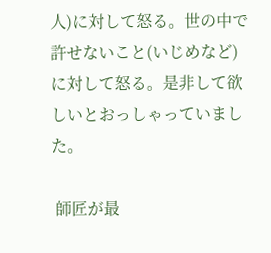人)に対して怒る。世の中で許せないこと(いじめなど)に対して怒る。是非して欲しいとおっしゃっていました。

 師匠が最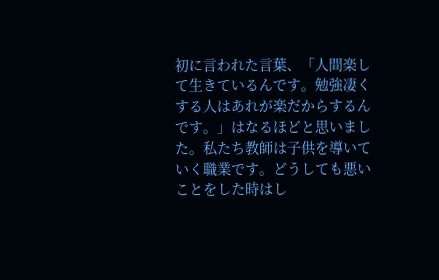初に言われた言葉、「人間楽して生きているんです。勉強凄くする人はあれが楽だからするんです。」はなるほどと思いました。私たち教師は子供を導いていく職業です。どうしても悪いことをした時はし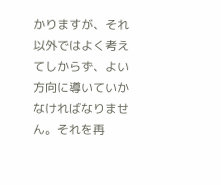かりますが、それ以外ではよく考えてしからず、よい方向に導いていかなければなりません。それを再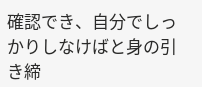確認でき、自分でしっかりしなけばと身の引き締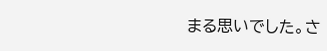まる思いでした。さ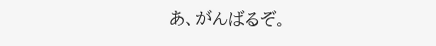あ、がんばるぞ。